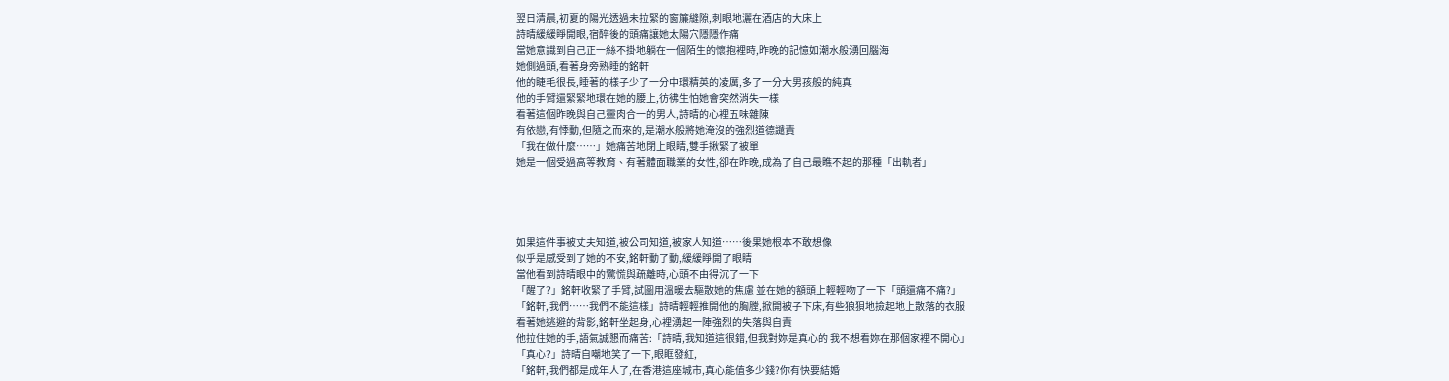翌日清晨,初夏的陽光透過未拉緊的窗簾縫隙,刺眼地灑在酒店的大床上
詩晴緩緩睜開眼,宿醉後的頭痛讓她太陽穴隱隱作痛
當她意識到自己正一絲不掛地躺在一個陌生的懷抱裡時,昨晚的記憶如潮水般湧回腦海
她側過頭,看著身旁熟睡的銘軒
他的睫毛很長,睡著的樣子少了一分中環精英的凌厲,多了一分大男孩般的純真
他的手臂還緊緊地環在她的腰上,彷彿生怕她會突然消失一樣
看著這個昨晚與自己靈肉合一的男人,詩晴的心裡五味雜陳
有依戀,有悸動,但隨之而來的,是潮水般將她淹沒的強烈道德譴責
「我在做什麼……」她痛苦地閉上眼睛,雙手揪緊了被單
她是一個受過高等教育、有著體面職業的女性,卻在昨晚,成為了自己最瞧不起的那種「出軌者」




如果這件事被丈夫知道,被公司知道,被家人知道……後果她根本不敢想像
似乎是感受到了她的不安,銘軒動了動,緩緩睜開了眼睛
當他看到詩晴眼中的驚慌與疏離時,心頭不由得沉了一下
「醒了?」銘軒收緊了手臂,試圖用溫暖去驅散她的焦慮 並在她的額頭上輕輕吻了一下「頭還痛不痛?」
「銘軒,我們……我們不能這樣」詩晴輕輕推開他的胸膛,掀開被子下床,有些狼狽地撿起地上散落的衣服
看著她逃避的背影,銘軒坐起身,心裡湧起一陣強烈的失落與自責
他拉住她的手,語氣誠懇而痛苦:「詩晴,我知道這很錯,但我對妳是真心的 我不想看妳在那個家裡不開心」
「真心?」詩晴自嘲地笑了一下,眼眶發紅,
「銘軒,我們都是成年人了,在香港這座城市,真心能值多少錢?你有快要結婚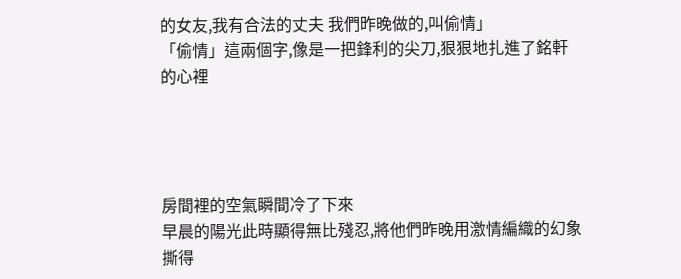的女友,我有合法的丈夫 我們昨晚做的,叫偷情」
「偷情」這兩個字,像是一把鋒利的尖刀,狠狠地扎進了銘軒的心裡




房間裡的空氣瞬間冷了下來
早晨的陽光此時顯得無比殘忍,將他們昨晚用激情編織的幻象撕得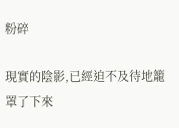粉碎

現實的陰影,已經迫不及待地籠罩了下來